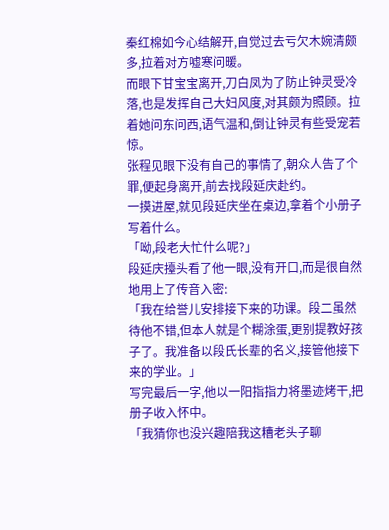秦红棉如今心结解开,自觉过去亏欠木婉清颇多,拉着对方嘘寒问暖。
而眼下甘宝宝离开,刀白凤为了防止钟灵受冷落,也是发挥自己大妇风度,对其颇为照顾。拉着她问东问西,语气温和,倒让钟灵有些受宠若惊。
张程见眼下没有自己的事情了,朝众人告了个罪,便起身离开,前去找段延庆赴约。
一摸进屋,就见段延庆坐在桌边,拿着个小册子写着什么。
「呦,段老大忙什么呢?」
段延庆擡头看了他一眼,没有开口,而是很自然地用上了传音入密:
「我在给誉儿安排接下来的功课。段二虽然待他不错,但本人就是个糊涂蛋,更别提教好孩子了。我准备以段氏长辈的名义,接管他接下来的学业。」
写完最后一字,他以一阳指指力将墨迹烤干,把册子收入怀中。
「我猜你也没兴趣陪我这糟老头子聊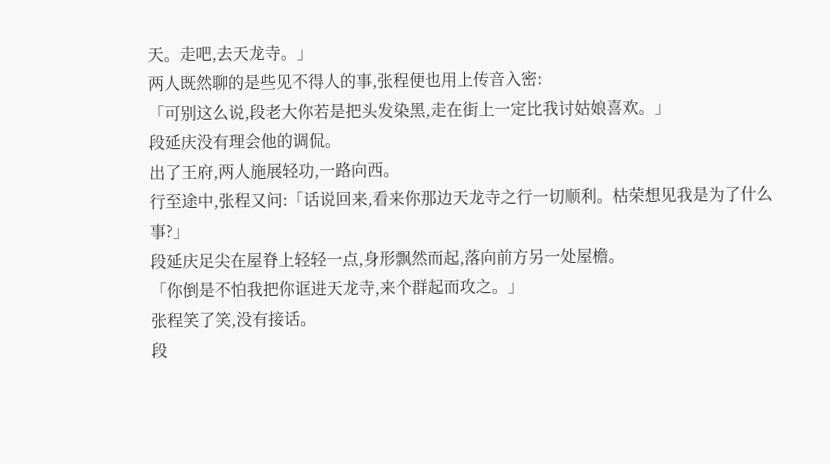天。走吧,去天龙寺。」
两人既然聊的是些见不得人的事,张程便也用上传音入密:
「可别这么说,段老大你若是把头发染黑,走在街上一定比我讨姑娘喜欢。」
段延庆没有理会他的调侃。
出了王府,两人施展轻功,一路向西。
行至途中,张程又问:「话说回来,看来你那边天龙寺之行一切顺利。枯荣想见我是为了什么事?」
段延庆足尖在屋脊上轻轻一点,身形飘然而起,落向前方另一处屋檐。
「你倒是不怕我把你诓进天龙寺,来个群起而攻之。」
张程笑了笑,没有接话。
段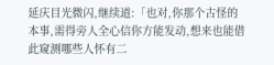延庆目光微闪,继续道:「也对,你那个古怪的本事,需得旁人全心信你方能发动,想来也能借此窥测哪些人怀有二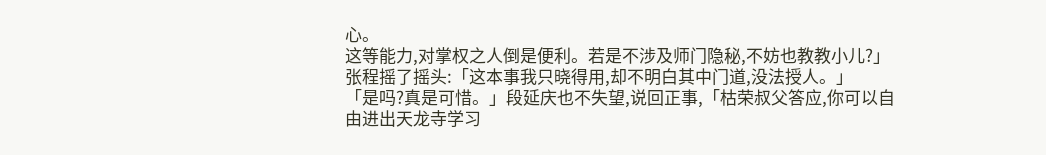心。
这等能力,对掌权之人倒是便利。若是不涉及师门隐秘,不妨也教教小儿?」
张程摇了摇头:「这本事我只晓得用,却不明白其中门道,没法授人。」
「是吗?真是可惜。」段延庆也不失望,说回正事,「枯荣叔父答应,你可以自由进出天龙寺学习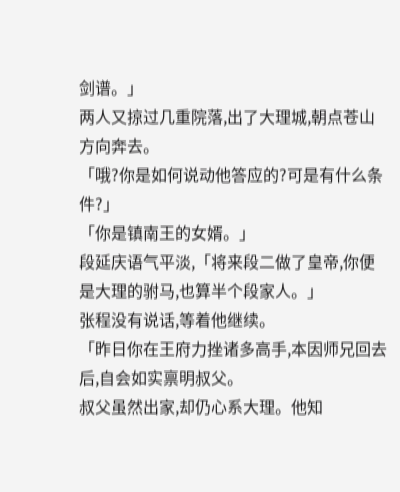剑谱。」
两人又掠过几重院落,出了大理城,朝点苍山方向奔去。
「哦?你是如何说动他答应的?可是有什么条件?」
「你是镇南王的女婿。」
段延庆语气平淡,「将来段二做了皇帝,你便是大理的驸马,也算半个段家人。」
张程没有说话,等着他继续。
「昨日你在王府力挫诸多高手,本因师兄回去后,自会如实禀明叔父。
叔父虽然出家,却仍心系大理。他知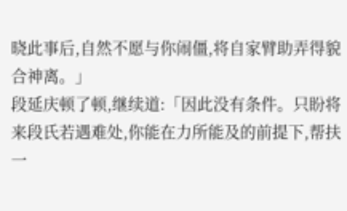晓此事后,自然不愿与你闹僵,将自家臂助弄得貌合神离。」
段延庆顿了顿,继续道:「因此没有条件。只盼将来段氏若遇难处,你能在力所能及的前提下,帮扶一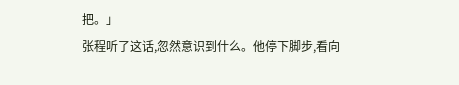把。」
张程听了这话,忽然意识到什么。他停下脚步,看向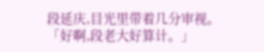段延庆,目光里带着几分审视。
「好啊,段老大好算计。」